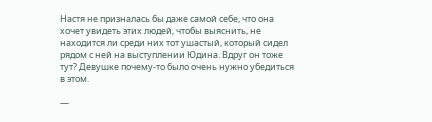Настя не призналась бы даже самой себе, что она хочет увидеть этих людей, чтобы выяснить, не находится ли среди них тот ушастый, который сидел рядом с ней на выступлении Юдина. Вдруг он тоже тут? Девушке почему-то было очень нужно убедиться в этом.

—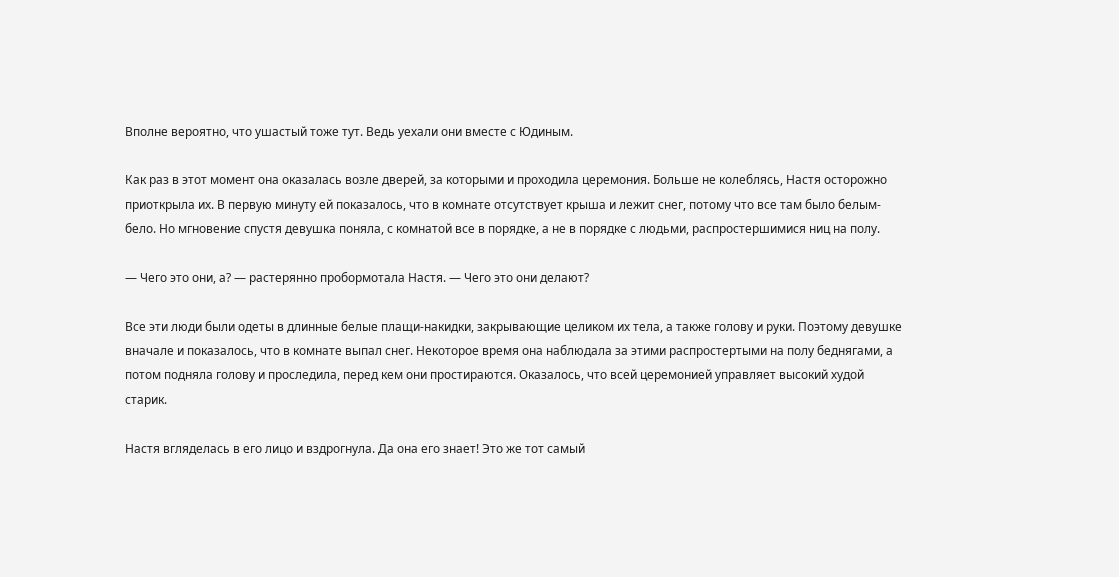Вполне вероятно, что ушастый тоже тут. Ведь уехали они вместе с Юдиным.

Как раз в этот момент она оказалась возле дверей, за которыми и проходила церемония. Больше не колеблясь, Настя осторожно приоткрыла их. В первую минуту ей показалось, что в комнате отсутствует крыша и лежит снег, потому что все там было белым-бело. Но мгновение спустя девушка поняла, с комнатой все в порядке, а не в порядке с людьми, распростершимися ниц на полу.

— Чего это они, а? — растерянно пробормотала Настя. — Чего это они делают?

Все эти люди были одеты в длинные белые плащи-накидки, закрывающие целиком их тела, а также голову и руки. Поэтому девушке вначале и показалось, что в комнате выпал снег. Некоторое время она наблюдала за этими распростертыми на полу беднягами, а потом подняла голову и проследила, перед кем они простираются. Оказалось, что всей церемонией управляет высокий худой старик.

Настя вгляделась в его лицо и вздрогнула. Да она его знает! Это же тот самый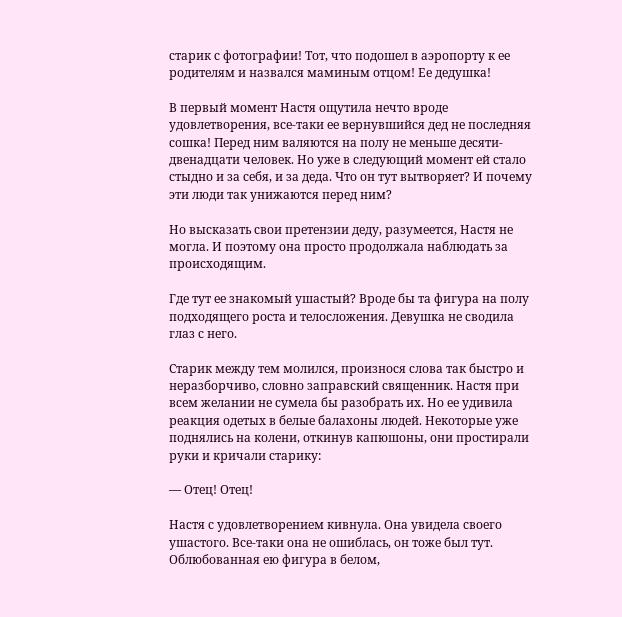старик с фотографии! Тот, что подошел в аэропорту к ее родителям и назвался маминым отцом! Ее дедушка!

В первый момент Настя ощутила нечто вроде удовлетворения, все-таки ее вернувшийся дед не последняя сошка! Перед ним валяются на полу не меньше десяти-двенадцати человек. Но уже в следующий момент ей стало стыдно и за себя, и за деда. Что он тут вытворяет? И почему эти люди так унижаются перед ним?

Но высказать свои претензии деду, разумеется, Настя не могла. И поэтому она просто продолжала наблюдать за происходящим.

Где тут ее знакомый ушастый? Вроде бы та фигура на полу подходящего роста и телосложения. Девушка не сводила глаз с него.

Старик между тем молился, произнося слова так быстро и неразборчиво, словно заправский священник. Настя при всем желании не сумела бы разобрать их. Но ее удивила реакция одетых в белые балахоны людей. Некоторые уже поднялись на колени, откинув капюшоны, они простирали руки и кричали старику:

— Отец! Отец!

Настя с удовлетворением кивнула. Она увидела своего ушастого. Все-таки она не ошиблась, он тоже был тут. Облюбованная ею фигура в белом,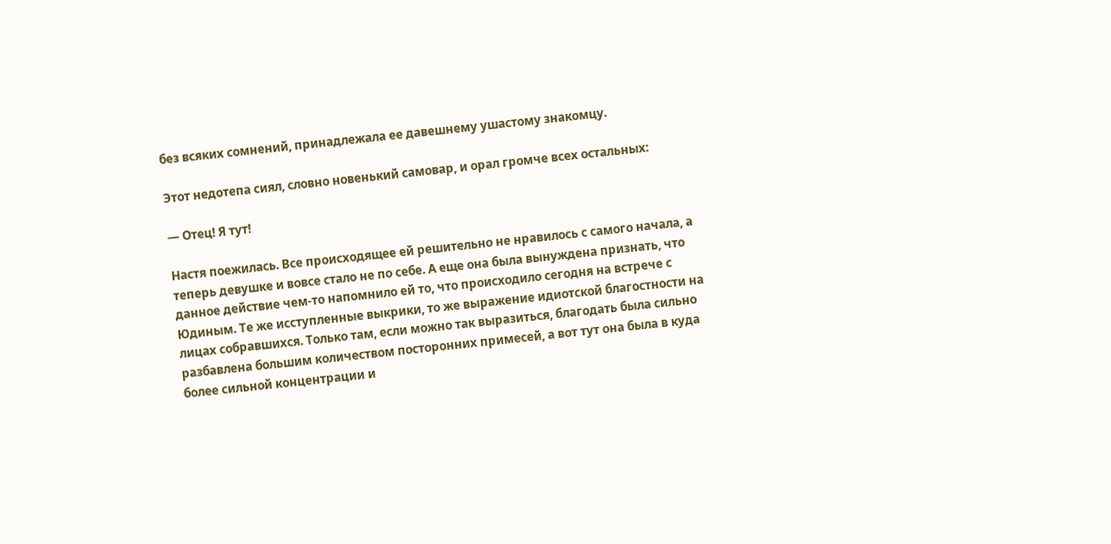без всяких сомнений, принадлежала ее давешнему ушастому знакомцу.

Этот недотепа сиял, словно новенький самовар, и орал громче всех остальных:

— Отец! Я тут!

Настя поежилась. Все происходящее ей решительно не нравилось с самого начала, а теперь девушке и вовсе стало не по себе. А еще она была вынуждена признать, что данное действие чем-то напомнило ей то, что происходило сегодня на встрече с Юдиным. Те же исступленные выкрики, то же выражение идиотской благостности на лицах собравшихся. Только там, если можно так выразиться, благодать была сильно разбавлена большим количеством посторонних примесей, а вот тут она была в куда более сильной концентрации и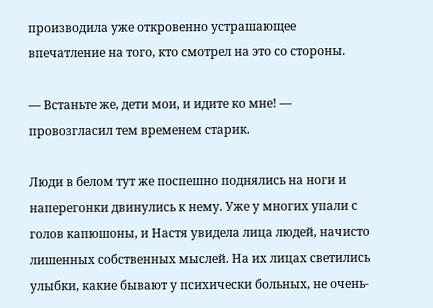производила уже откровенно устрашающее впечатление на того, кто смотрел на это со стороны.

— Встаньте же, дети мои, и идите ко мне! — провозгласил тем временем старик.

Люди в белом тут же поспешно поднялись на ноги и наперегонки двинулись к нему. Уже у многих упали с голов капюшоны, и Настя увидела лица людей, начисто лишенных собственных мыслей. На их лицах светились улыбки, какие бывают у психически больных, не очень-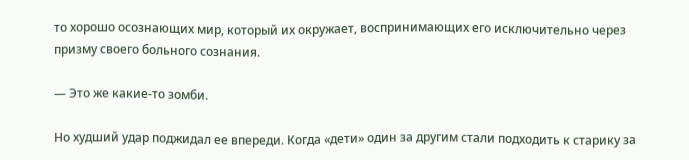то хорошо осознающих мир, который их окружает, воспринимающих его исключительно через призму своего больного сознания.

— Это же какие-то зомби.

Но худший удар поджидал ее впереди. Когда «дети» один за другим стали подходить к старику за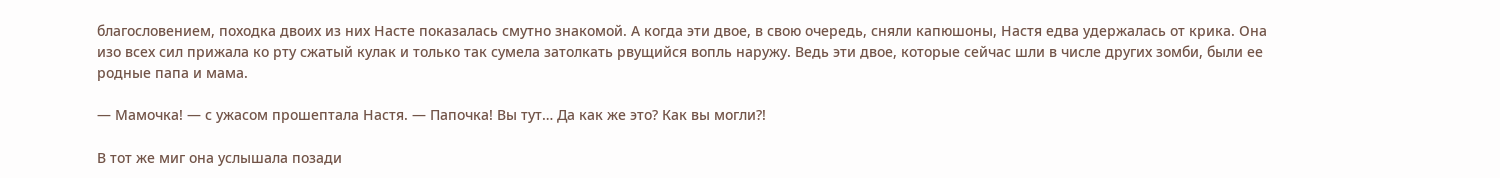благословением, походка двоих из них Насте показалась смутно знакомой. А когда эти двое, в свою очередь, сняли капюшоны, Настя едва удержалась от крика. Она изо всех сил прижала ко рту сжатый кулак и только так сумела затолкать рвущийся вопль наружу. Ведь эти двое, которые сейчас шли в числе других зомби, были ее родные папа и мама.

— Мамочка! — с ужасом прошептала Настя. — Папочка! Вы тут… Да как же это? Как вы могли?!

В тот же миг она услышала позади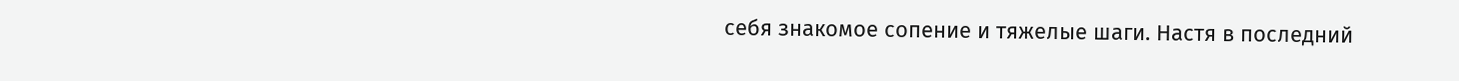себя знакомое сопение и тяжелые шаги. Настя в последний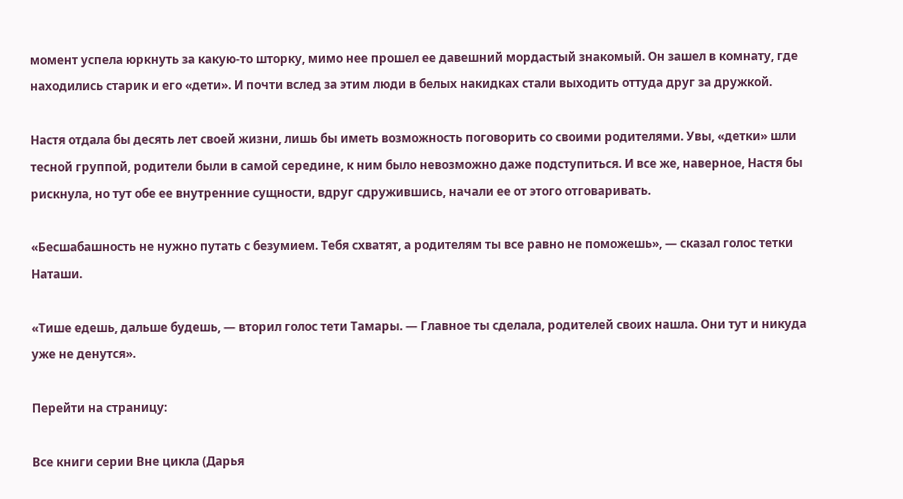момент успела юркнуть за какую-то шторку, мимо нее прошел ее давешний мордастый знакомый. Он зашел в комнату, где находились старик и его «дети». И почти вслед за этим люди в белых накидках стали выходить оттуда друг за дружкой.

Настя отдала бы десять лет своей жизни, лишь бы иметь возможность поговорить со своими родителями. Увы, «детки» шли тесной группой, родители были в самой середине, к ним было невозможно даже подступиться. И все же, наверное, Настя бы рискнула, но тут обе ее внутренние сущности, вдруг сдружившись, начали ее от этого отговаривать.

«Бесшабашность не нужно путать с безумием. Тебя схватят, а родителям ты все равно не поможешь», — сказал голос тетки Наташи.

«Тише едешь, дальше будешь, — вторил голос тети Тамары. — Главное ты сделала, родителей своих нашла. Они тут и никуда уже не денутся».

Перейти на страницу:

Все книги серии Вне цикла (Дарья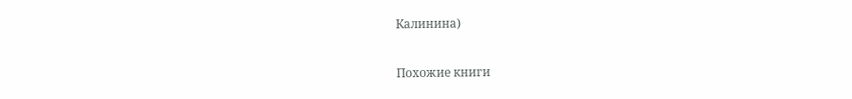Калинина)

Похожие книги